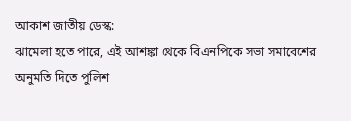আকাশ জাতীয় ডেস্ক:
ঝামেলা হতে পারে, এই আশঙ্কা থেকে বিএনপিকে সভা সমাবেশের অনুমতি দিতে পুলিশ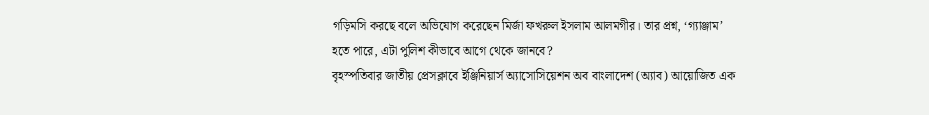গড়িমসি করছে বলে অভিযোগ করেছেন মির্জা ফখরুল ইসলাম আলমগীর। তার প্রশ্ন, ‘গ্যাঞ্জাম’ হতে পারে, এটা পুলিশ কীভাবে আগে থেকে জানবে?
বৃহস্পতিবার জাতীয় প্রেসক্লাবে ইঞ্জিনিয়ার্স অ্যাসোসিয়েশন অব বাংলাদেশ (অ্যাব) আয়োজিত এক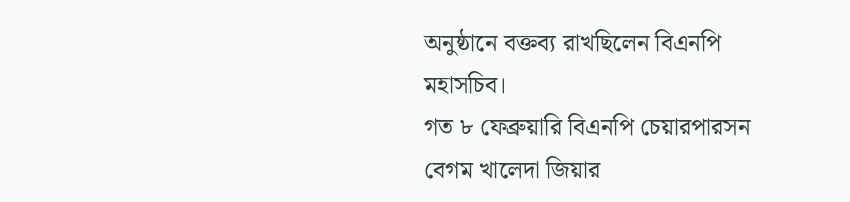অনুষ্ঠানে বক্তব্য রাখছিলেন বিএনপি মহাসচিব।
গত ৮ ফেব্রুয়ারি বিএনপি চেয়ারপারসন বেগম খালেদা জিয়ার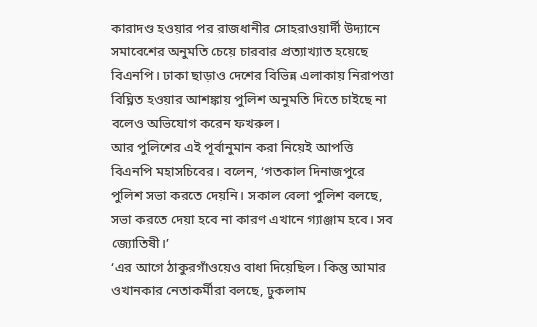কারাদণ্ড হওয়ার পর রাজধানীর সোহরাওয়ার্দী উদ্যানে সমাবেশের অনুমতি চেয়ে চারবার প্রত্যাখ্যাত হয়েছে বিএনপি। ঢাকা ছাড়াও দেশের বিভিন্ন এলাকায় নিরাপত্তা বিঘ্নিত হওয়ার আশঙ্কায় পুলিশ অনুমতি দিতে চাইছে না বলেও অভিযোগ করেন ফখরুল।
আর পুলিশের এই পূর্বানুমান করা নিয়েই আপত্তি বিএনপি মহাসচিবের। বলেন, ‘গতকাল দিনাজপুরে পুলিশ সভা করতে দেয়নি। সকাল বেলা পুলিশ বলছে, সভা করতে দেয়া হবে না কারণ এখানে গ্যাঞ্জাম হবে। সব জ্যোতিষী।’
‘এর আগে ঠাকুরগাঁওয়েও বাধা দিয়েছিল। কিন্তু আমার ওখানকার নেতাকর্মীরা বলছে, ঢুকলাম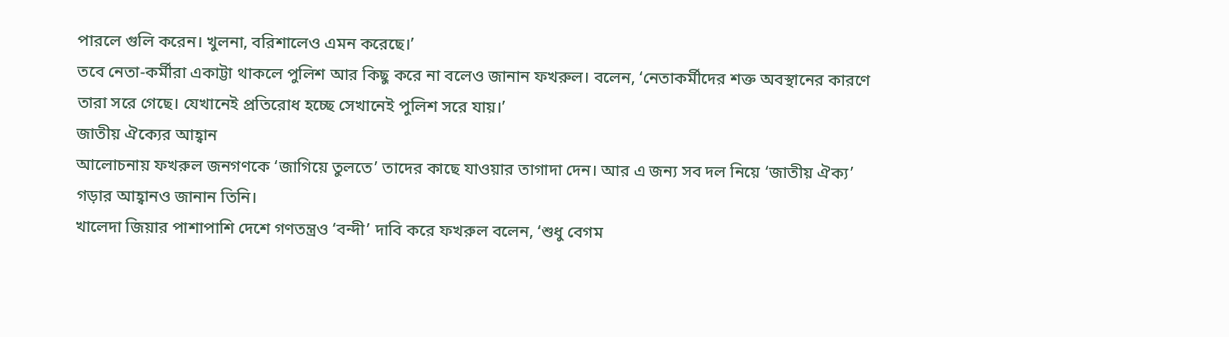পারলে গুলি করেন। খুলনা, বরিশালেও এমন করেছে।’
তবে নেতা-কর্মীরা একাট্টা থাকলে পুলিশ আর কিছু করে না বলেও জানান ফখরুল। বলেন, ‘নেতাকর্মীদের শক্ত অবস্থানের কারণে তারা সরে গেছে। যেখানেই প্রতিরোধ হচ্ছে সেখানেই পুলিশ সরে যায়।’
জাতীয় ঐক্যের আহ্বান
আলোচনায় ফখরুল জনগণকে ‘জাগিয়ে তুলতে’ তাদের কাছে যাওয়ার তাগাদা দেন। আর এ জন্য সব দল নিয়ে ‘জাতীয় ঐক্য’ গড়ার আহ্বানও জানান তিনি।
খালেদা জিয়ার পাশাপাশি দেশে গণতন্ত্রও ‘বন্দী’ দাবি করে ফখরুল বলেন, ‘শুধু বেগম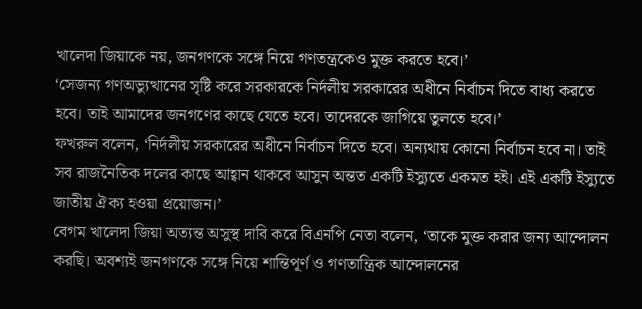খালেদা জিয়াকে নয়, জনগণকে সঙ্গে নিয়ে গণতন্ত্রকেও মুক্ত করতে হবে।’
‘সেজন্য গণঅভ্যুত্থানের সৃষ্টি করে সরকারকে নির্দলীয় সরকারের অধীনে নির্বাচন দিতে বাধ্য করতে হবে। তাই আমাদের জনগণের কাছে যেতে হবে। তাদেরকে জাগিয়ে তুলতে হবে।’
ফখরুল বলেন, ‘নির্দলীয় সরকারের অধীনে নির্বাচন দিতে হবে। অন্যথায় কোনো নির্বাচন হবে না। তাই সব রাজনৈতিক দলের কাছে আহ্বান থাকবে আসুন অন্তত একটি ইস্যুতে একমত হই। এই একটি ইস্যুতে জাতীয় ঐক্য হওয়া প্রয়োজন।’
বেগম খালেদা জিয়া অত্যন্ত অসুস্থ দাবি করে বিএনপি নেতা বলেন, ‘তাকে মুক্ত করার জন্য আন্দোলন করছি। অবশ্যই জনগণকে সঙ্গে নিয়ে শান্তিপূর্ণ ও গণতান্ত্রিক আন্দোলনের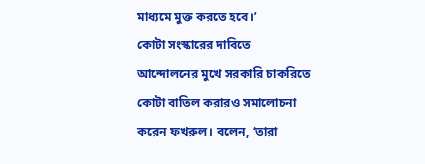মাধ্যমে মুক্ত করতে হবে।’
কোটা সংস্কারের দাবিতে আন্দোলনের মুখে সরকারি চাকরিতে কোটা বাতিল করারও সমালোচনা করেন ফখরুল। বলেন, ‘তারা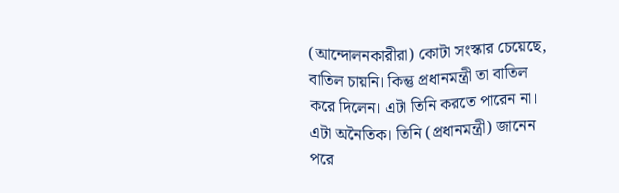(আন্দোলনকারীরা) কোটা সংস্কার চেয়েছে, বাতিল চায়নি। কিন্তু প্রধানমন্ত্রী তা বাতিল করে দিলেন। এটা তিনি করতে পারেন না। এটা অনৈতিক। তিনি (প্রধানমন্ত্রী) জানেন পরে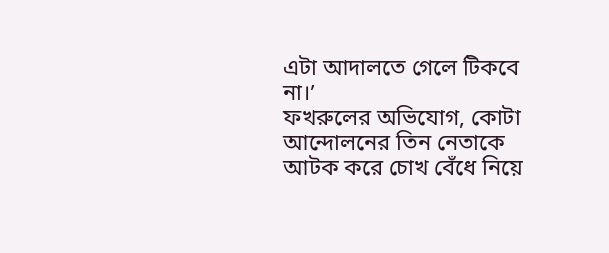এটা আদালতে গেলে টিকবে না।’
ফখরুলের অভিযোগ, কোটা আন্দোলনের তিন নেতাকে আটক করে চোখ বেঁধে নিয়ে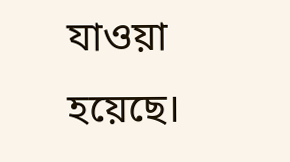যাওয়া হয়েছে।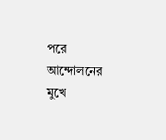পরে আন্দোলনের মুখে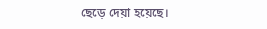ছেড়ে দেয়া হয়েছে।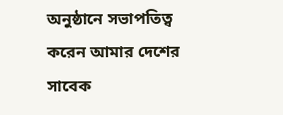অনুষ্ঠানে সভাপতিত্ব করেন আমার দেশের সাবেক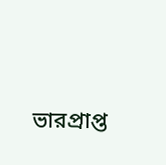ভারপ্রাপ্ত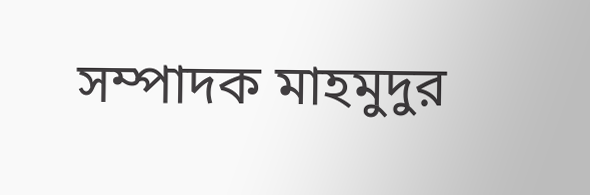সম্পাদক মাহমুদুর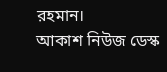রহমান।
আকাশ নিউজ ডেস্ক